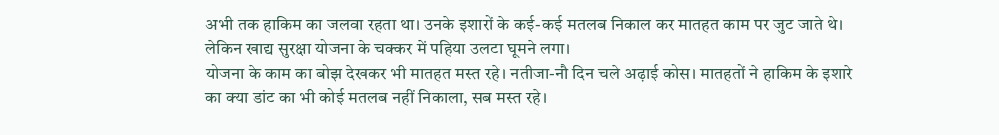अभी तक हाकिम का जलवा रहता था। उनके इशारों के कई-कई मतलब निकाल कर मातहत काम पर जुट जाते थे। लेकिन खाद्य सुरक्षा योजना के चक्कर में पहिया उलटा घूमने लगा।
योजना के काम का बोझ देखकर भी मातहत मस्त रहे। नतीजा-नौ दिन चले अढ़ाई कोस। मातहतों ने हाकिम के इशारे का क्या डांट का भी कोई मतलब नहीं निकाला, सब मस्त रहे।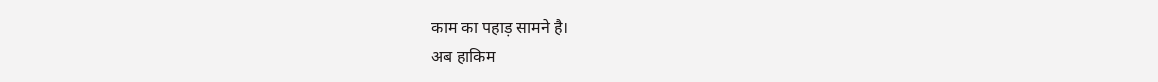काम का पहाड़ सामने है।
अब हाकिम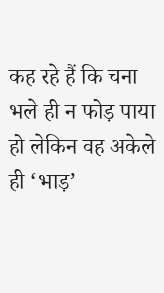कह रहे हैं कि चना भले ही न फोड़ पाया हो लेकिन वह अकेले ही ‘भाड़’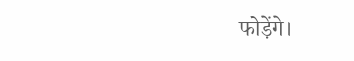फोड़ेंगे।